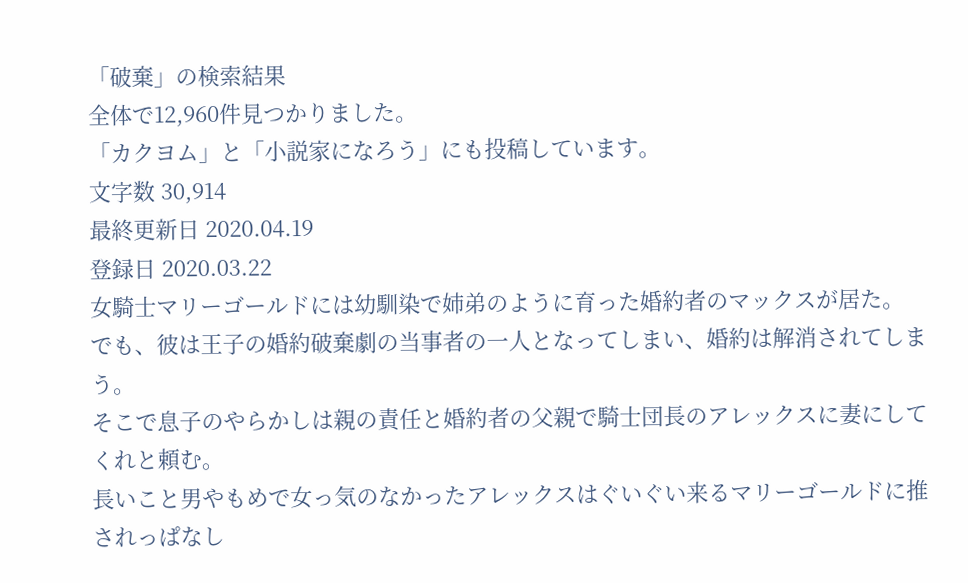「破棄」の検索結果
全体で12,960件見つかりました。
「カクヨム」と「小説家になろう」にも投稿しています。
文字数 30,914
最終更新日 2020.04.19
登録日 2020.03.22
女騎士マリーゴールドには幼馴染で姉弟のように育った婚約者のマックスが居た。
でも、彼は王子の婚約破棄劇の当事者の一人となってしまい、婚約は解消されてしまう。
そこで息子のやらかしは親の責任と婚約者の父親で騎士団長のアレックスに妻にしてくれと頼む。
長いこと男やもめで女っ気のなかったアレックスはぐいぐい来るマリーゴールドに推されっぱなし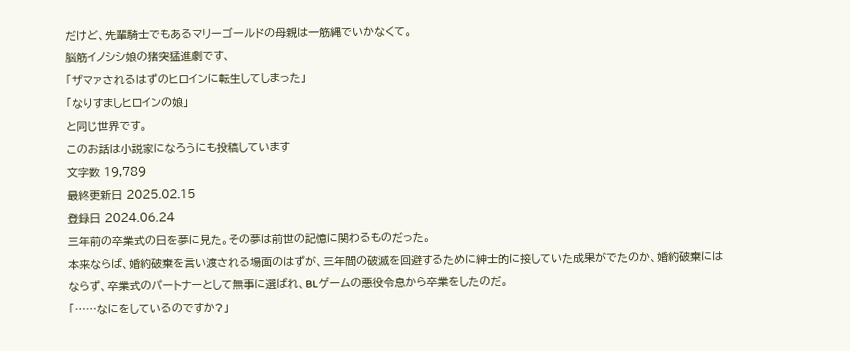だけど、先輩騎士でもあるマリーゴールドの母親は一筋縄でいかなくて。
脳筋イノシシ娘の猪突猛進劇です、
「ザマァされるはずのヒロインに転生してしまった」
「なりすましヒロインの娘」
と同じ世界です。
このお話は小説家になろうにも投稿しています
文字数 19,789
最終更新日 2025.02.15
登録日 2024.06.24
三年前の卒業式の日を夢に見た。その夢は前世の記憶に関わるものだった。
本来ならば、婚約破棄を言い渡される場面のはずが、三年間の破滅を回避するために紳士的に接していた成果がでたのか、婚約破棄にはならず、卒業式のパートナーとして無事に選ばれ、BLゲームの悪役令息から卒業をしたのだ。
「……なにをしているのですか?」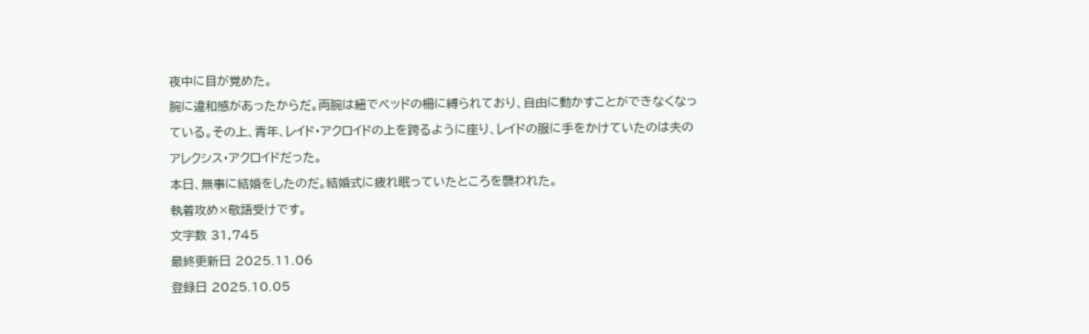夜中に目が覚めた。
腕に違和感があったからだ。両腕は紐でベッドの柵に縛られており、自由に動かすことができなくなっている。その上、青年、レイド・アクロイドの上を跨るように座り、レイドの服に手をかけていたのは夫のアレクシス・アクロイドだった。
本日、無事に結婚をしたのだ。結婚式に疲れ眠っていたところを襲われた。
執着攻め×敬語受けです。
文字数 31,745
最終更新日 2025.11.06
登録日 2025.10.05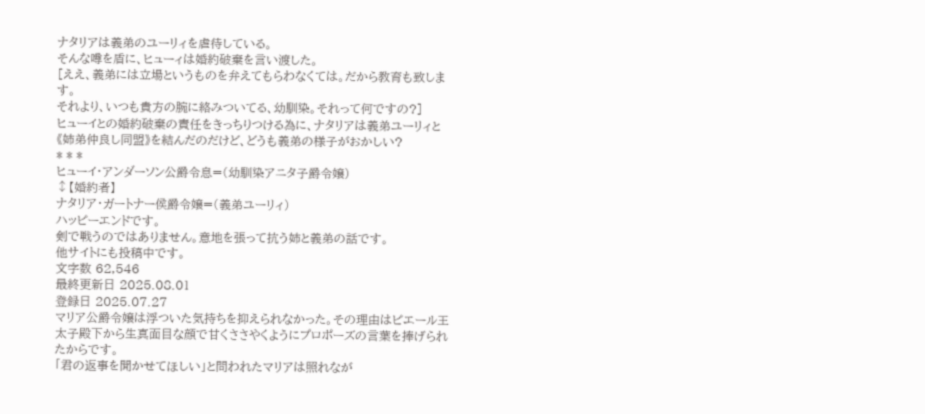ナタリアは義弟のユーリィを虐待している。
そんな噂を盾に、ヒューィは婚約破棄を言い渡した。
[ええ、義弟には立場というものを弁えてもらわなくては。だから教育も致します。
それより、いつも貴方の腕に絡みついてる、幼馴染。それって何ですの?]
ヒューイとの婚約破棄の責任をきっちりつける為に、ナタリアは義弟ユーリィと《姉弟仲良し同盟》を結んだのだけど、どうも義弟の様子がおかしい?
* * *
ヒューイ・アンダーソン公爵令息=(幼馴染アニタ子爵令嬢)
↕【婚約者】
ナタリア・ガートナー侯爵令嬢=(義弟ユーリィ)
ハッピーエンドです。
剣で戦うのではありません。意地を張って抗う姉と義弟の話です。
他サイトにも投稿中です。
文字数 62,546
最終更新日 2025.08.01
登録日 2025.07.27
マリア公爵令嬢は浮ついた気持ちを抑えられなかった。その理由はピエール王太子殿下から生真面目な顔で甘くささやくようにプロポーズの言葉を捧げられたからです。
「君の返事を聞かせてほしい」と問われたマリアは照れなが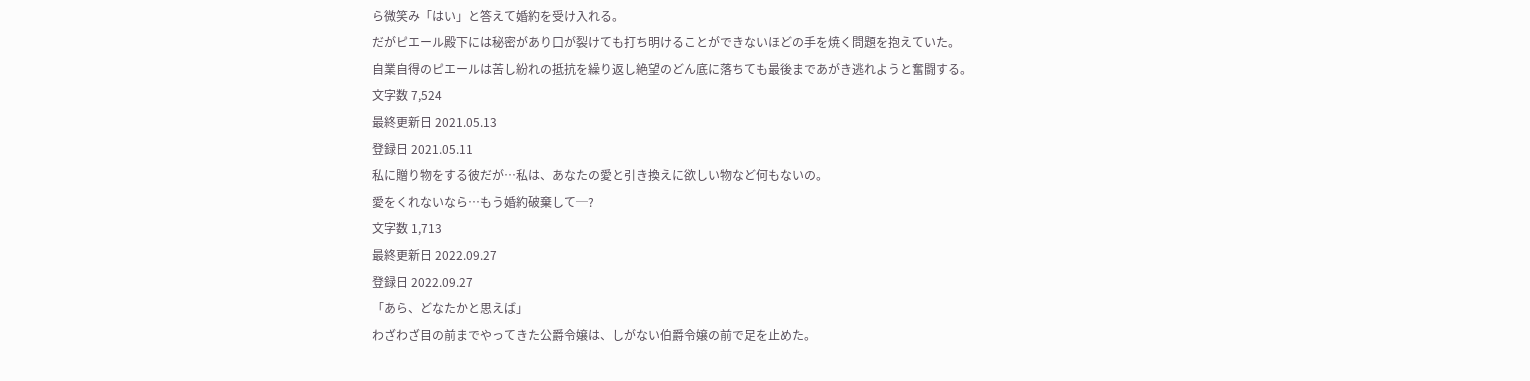ら微笑み「はい」と答えて婚約を受け入れる。
だがピエール殿下には秘密があり口が裂けても打ち明けることができないほどの手を焼く問題を抱えていた。
自業自得のピエールは苦し紛れの抵抗を繰り返し絶望のどん底に落ちても最後まであがき逃れようと奮闘する。
文字数 7,524
最終更新日 2021.05.13
登録日 2021.05.11
私に贈り物をする彼だが…私は、あなたの愛と引き換えに欲しい物など何もないの。
愛をくれないなら…もう婚約破棄して─?
文字数 1,713
最終更新日 2022.09.27
登録日 2022.09.27
「あら、どなたかと思えば」
わざわざ目の前までやってきた公爵令嬢は、しがない伯爵令嬢の前で足を止めた。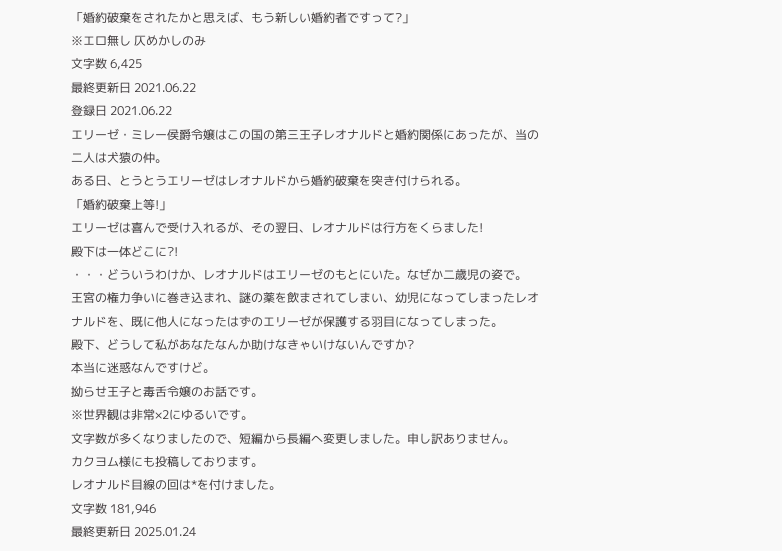「婚約破棄をされたかと思えば、もう新しい婚約者ですって?」
※エロ無し 仄めかしのみ
文字数 6,425
最終更新日 2021.06.22
登録日 2021.06.22
エリーゼ・ミレー侯爵令嬢はこの国の第三王子レオナルドと婚約関係にあったが、当の二人は犬猿の仲。
ある日、とうとうエリーゼはレオナルドから婚約破棄を突き付けられる。
「婚約破棄上等!」
エリーゼは喜んで受け入れるが、その翌日、レオナルドは行方をくらました!
殿下は一体どこに?!
・・・どういうわけか、レオナルドはエリーゼのもとにいた。なぜか二歳児の姿で。
王宮の権力争いに巻き込まれ、謎の薬を飲まされてしまい、幼児になってしまったレオナルドを、既に他人になったはずのエリーゼが保護する羽目になってしまった。
殿下、どうして私があなたなんか助けなきゃいけないんですか?
本当に迷惑なんですけど。
拗らせ王子と毒舌令嬢のお話です。
※世界観は非常×2にゆるいです。
文字数が多くなりましたので、短編から長編へ変更しました。申し訳ありません。
カクヨム様にも投稿しております。
レオナルド目線の回は*を付けました。
文字数 181,946
最終更新日 2025.01.24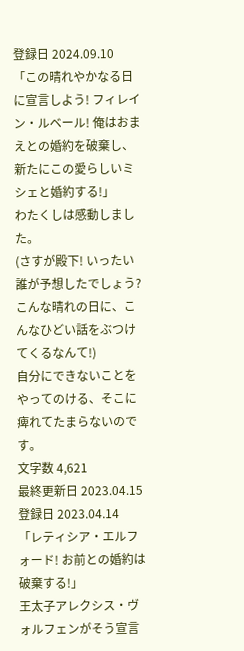登録日 2024.09.10
「この晴れやかなる日に宣言しよう! フィレイン・ルベール! 俺はおまえとの婚約を破棄し、新たにこの愛らしいミシェと婚約する!」
わたくしは感動しました。
(さすが殿下! いったい誰が予想したでしょう? こんな晴れの日に、こんなひどい話をぶつけてくるなんて!)
自分にできないことをやってのける、そこに痺れてたまらないのです。
文字数 4,621
最終更新日 2023.04.15
登録日 2023.04.14
「レティシア・エルフォード! お前との婚約は破棄する!」
王太子アレクシス・ヴォルフェンがそう宣言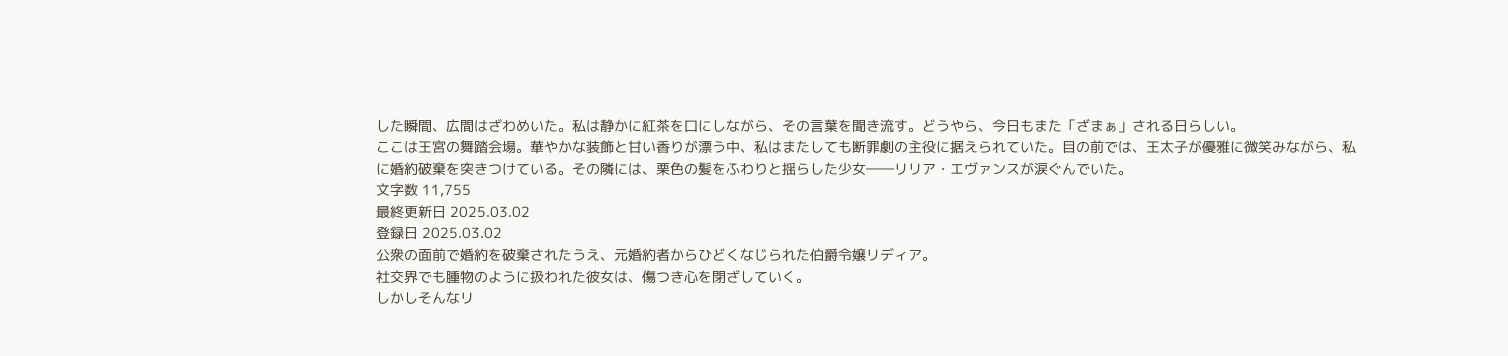した瞬間、広間はざわめいた。私は静かに紅茶を口にしながら、その言葉を聞き流す。どうやら、今日もまた「ざまぁ」される日らしい。
ここは王宮の舞踏会場。華やかな装飾と甘い香りが漂う中、私はまたしても断罪劇の主役に据えられていた。目の前では、王太子が優雅に微笑みながら、私に婚約破棄を突きつけている。その隣には、栗色の髪をふわりと揺らした少女――リリア・エヴァンスが涙ぐんでいた。
文字数 11,755
最終更新日 2025.03.02
登録日 2025.03.02
公衆の面前で婚約を破棄されたうえ、元婚約者からひどくなじられた伯爵令嬢リディア。
社交界でも腫物のように扱われた彼女は、傷つき心を閉ざしていく。
しかしそんなリ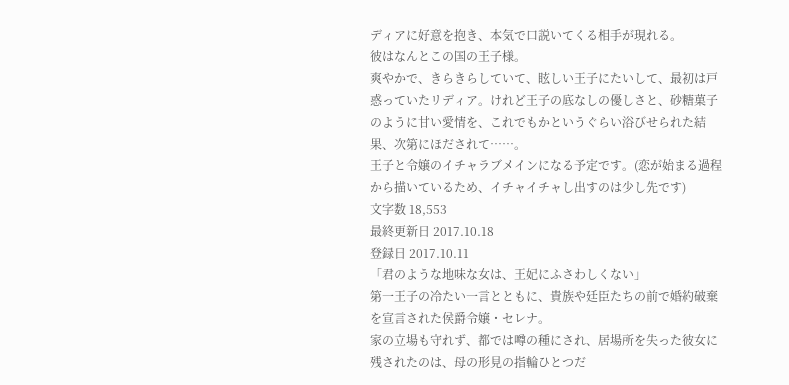ディアに好意を抱き、本気で口説いてくる相手が現れる。
彼はなんとこの国の王子様。
爽やかで、きらきらしていて、眩しい王子にたいして、最初は戸惑っていたリディア。けれど王子の底なしの優しさと、砂糖菓子のように甘い愛情を、これでもかというぐらい浴びせられた結果、次第にほだされて……。
王子と令嬢のイチャラブメインになる予定です。(恋が始まる過程から描いているため、イチャイチャし出すのは少し先です)
文字数 18,553
最終更新日 2017.10.18
登録日 2017.10.11
「君のような地味な女は、王妃にふさわしくない」
第一王子の冷たい一言とともに、貴族や廷臣たちの前で婚約破棄を宣言された侯爵令嬢・セレナ。
家の立場も守れず、都では噂の種にされ、居場所を失った彼女に残されたのは、母の形見の指輪ひとつだ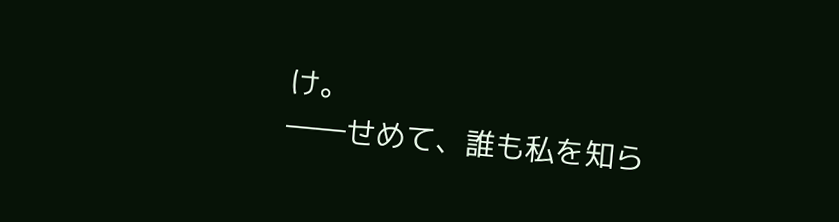け。
――せめて、誰も私を知ら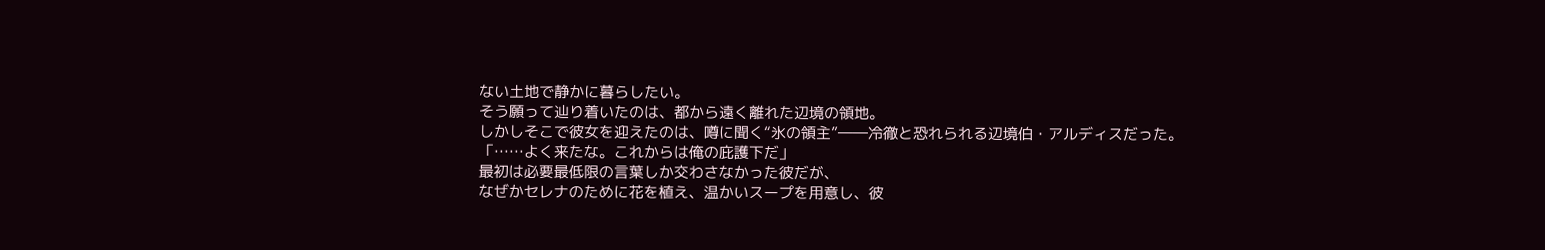ない土地で静かに暮らしたい。
そう願って辿り着いたのは、都から遠く離れた辺境の領地。
しかしそこで彼女を迎えたのは、噂に聞く“氷の領主”――冷徹と恐れられる辺境伯・アルディスだった。
「……よく来たな。これからは俺の庇護下だ」
最初は必要最低限の言葉しか交わさなかった彼だが、
なぜかセレナのために花を植え、温かいスープを用意し、彼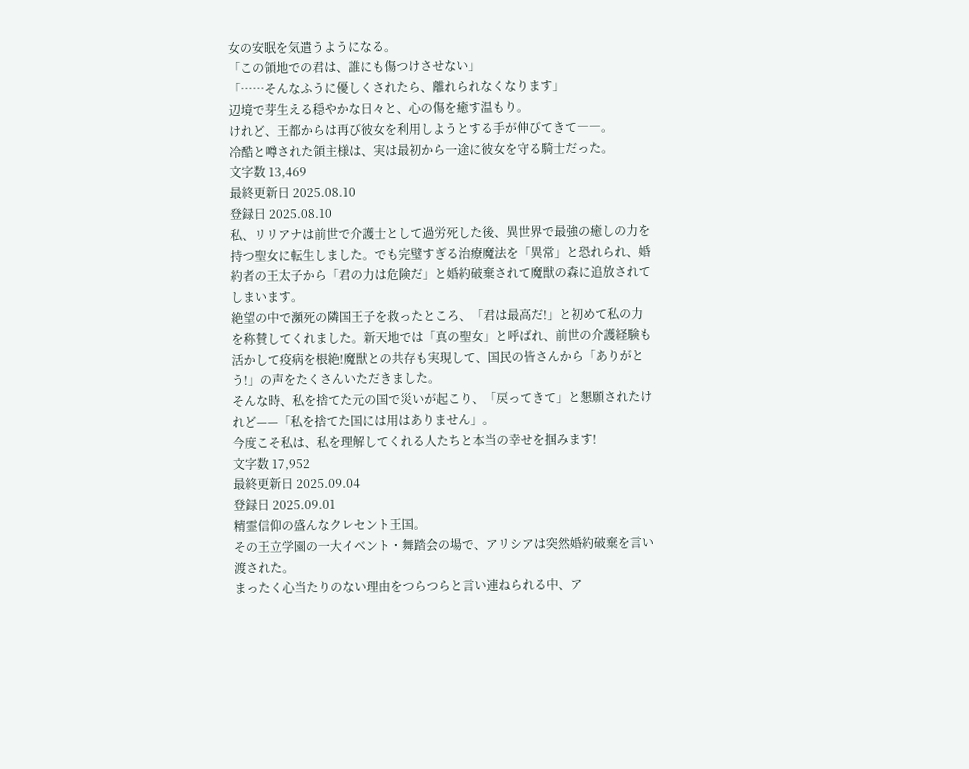女の安眠を気遣うようになる。
「この領地での君は、誰にも傷つけさせない」
「……そんなふうに優しくされたら、離れられなくなります」
辺境で芽生える穏やかな日々と、心の傷を癒す温もり。
けれど、王都からは再び彼女を利用しようとする手が伸びてきて――。
冷酷と噂された領主様は、実は最初から一途に彼女を守る騎士だった。
文字数 13,469
最終更新日 2025.08.10
登録日 2025.08.10
私、リリアナは前世で介護士として過労死した後、異世界で最強の癒しの力を持つ聖女に転生しました。でも完璧すぎる治療魔法を「異常」と恐れられ、婚約者の王太子から「君の力は危険だ」と婚約破棄されて魔獣の森に追放されてしまいます。
絶望の中で瀕死の隣国王子を救ったところ、「君は最高だ!」と初めて私の力を称賛してくれました。新天地では「真の聖女」と呼ばれ、前世の介護経験も活かして疫病を根絶!魔獣との共存も実現して、国民の皆さんから「ありがとう!」の声をたくさんいただきました。
そんな時、私を捨てた元の国で災いが起こり、「戻ってきて」と懇願されたけれど——「私を捨てた国には用はありません」。
今度こそ私は、私を理解してくれる人たちと本当の幸せを掴みます!
文字数 17,952
最終更新日 2025.09.04
登録日 2025.09.01
精霊信仰の盛んなクレセント王国。
その王立学園の一大イベント・舞踏会の場で、アリシアは突然婚約破棄を言い渡された。
まったく心当たりのない理由をつらつらと言い連ねられる中、ア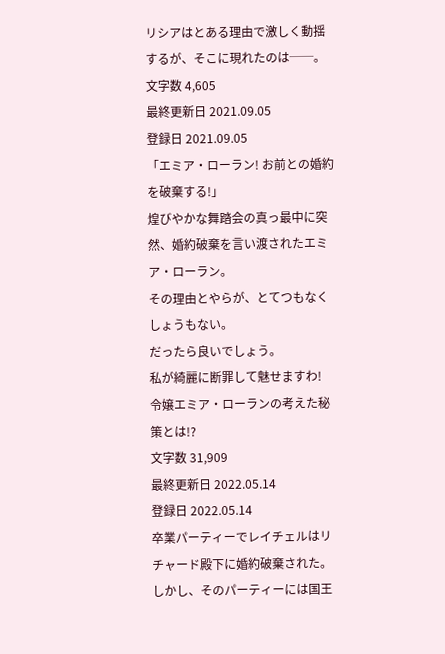リシアはとある理由で激しく動揺するが、そこに現れたのは──。
文字数 4,605
最終更新日 2021.09.05
登録日 2021.09.05
「エミア・ローラン! お前との婚約を破棄する!」
煌びやかな舞踏会の真っ最中に突然、婚約破棄を言い渡されたエミア・ローラン。
その理由とやらが、とてつもなくしょうもない。
だったら良いでしょう。
私が綺麗に断罪して魅せますわ!
令嬢エミア・ローランの考えた秘策とは!?
文字数 31,909
最終更新日 2022.05.14
登録日 2022.05.14
卒業パーティーでレイチェルはリチャード殿下に婚約破棄された。しかし、そのパーティーには国王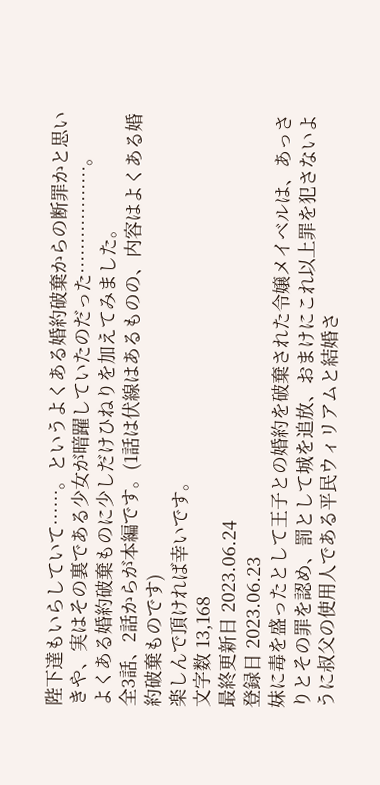陛下達もいらしていて……。というよくある婚約破棄からの断罪かと思いきや、実はその裏である少女が暗躍していたのだった………………。
よくある婚約破棄ものに少しだけひねりを加えてみました。
全3話、2話からが本編です。(1話は伏線はあるものの、内容はよくある婚約破棄ものです)
楽しんで頂ければ幸いです。
文字数 13,168
最終更新日 2023.06.24
登録日 2023.06.23
妹に毒を盛ったとして王子との婚約を破棄された令嬢メイベルは、あっさりとその罪を認め、罰として城を追放、おまけにこれ以上罪を犯さないように叔父の使用人である平民ウィリアムと結婚さ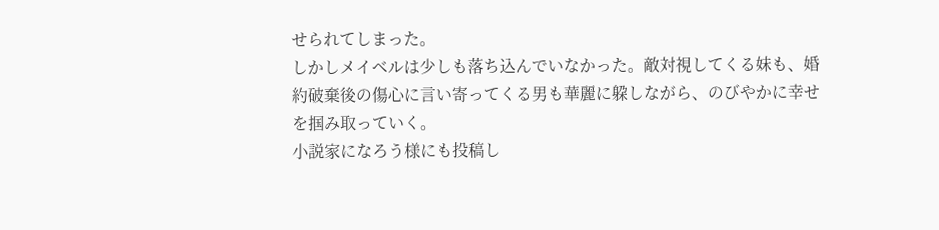せられてしまった。
しかしメイベルは少しも落ち込んでいなかった。敵対視してくる妹も、婚約破棄後の傷心に言い寄ってくる男も華麗に躱しながら、のびやかに幸せを掴み取っていく。
小説家になろう様にも投稿し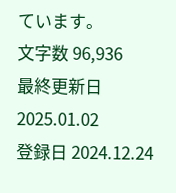ています。
文字数 96,936
最終更新日 2025.01.02
登録日 2024.12.24